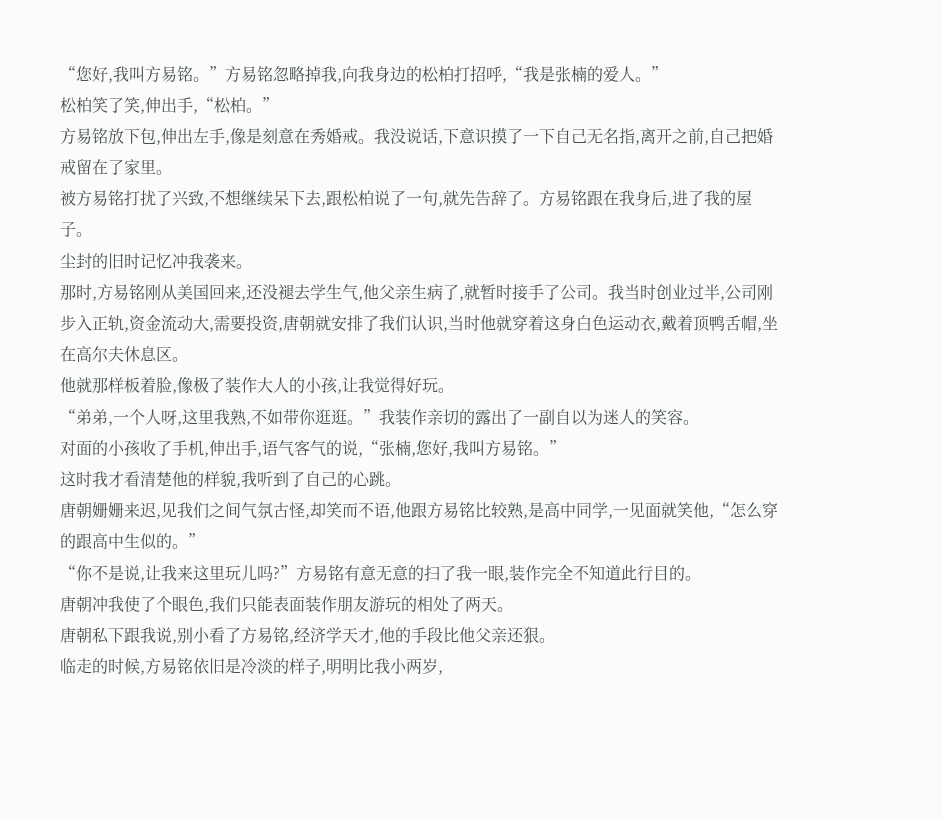“您好,我叫方易铭。”方易铭忽略掉我,向我身边的松柏打招呼,“我是张楠的爱人。”
松柏笑了笑,伸出手,“松柏。”
方易铭放下包,伸出左手,像是刻意在秀婚戒。我没说话,下意识摸了一下自己无名指,离开之前,自己把婚戒留在了家里。
被方易铭打扰了兴致,不想继续呆下去,跟松柏说了一句,就先告辞了。方易铭跟在我身后,进了我的屋子。
尘封的旧时记忆冲我袭来。
那时,方易铭刚从美国回来,还没褪去学生气,他父亲生病了,就暂时接手了公司。我当时创业过半,公司刚步入正轨,资金流动大,需要投资,唐朝就安排了我们认识,当时他就穿着这身白色运动衣,戴着顶鸭舌帽,坐在高尔夫休息区。
他就那样板着脸,像极了装作大人的小孩,让我觉得好玩。
“弟弟,一个人呀,这里我熟,不如带你逛逛。”我装作亲切的露出了一副自以为迷人的笑容。
对面的小孩收了手机,伸出手,语气客气的说,“张楠,您好,我叫方易铭。”
这时我才看清楚他的样貌,我听到了自己的心跳。
唐朝姗姗来迟,见我们之间气氛古怪,却笑而不语,他跟方易铭比较熟,是高中同学,一见面就笑他,“怎么穿的跟高中生似的。”
“你不是说,让我来这里玩儿吗?”方易铭有意无意的扫了我一眼,装作完全不知道此行目的。
唐朝冲我使了个眼色,我们只能表面装作朋友游玩的相处了两天。
唐朝私下跟我说,别小看了方易铭,经济学天才,他的手段比他父亲还狠。
临走的时候,方易铭依旧是冷淡的样子,明明比我小两岁,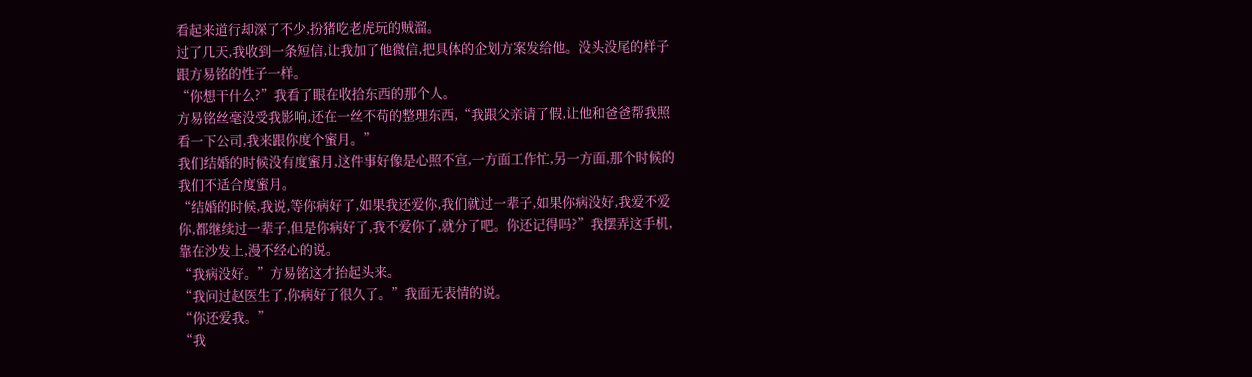看起来道行却深了不少,扮猪吃老虎玩的贼溜。
过了几天,我收到一条短信,让我加了他微信,把具体的企划方案发给他。没头没尾的样子跟方易铭的性子一样。
“你想干什么?”我看了眼在收拾东西的那个人。
方易铭丝毫没受我影响,还在一丝不苟的整理东西,“我跟父亲请了假,让他和爸爸帮我照看一下公司,我来跟你度个蜜月。”
我们结婚的时候没有度蜜月,这件事好像是心照不宣,一方面工作忙,另一方面,那个时候的我们不适合度蜜月。
“结婚的时候,我说,等你病好了,如果我还爱你,我们就过一辈子,如果你病没好,我爱不爱你,都继续过一辈子,但是你病好了,我不爱你了,就分了吧。你还记得吗?”我摆弄这手机,靠在沙发上,漫不经心的说。
“我病没好。”方易铭这才抬起头来。
“我问过赵医生了,你病好了很久了。”我面无表情的说。
“你还爱我。”
“我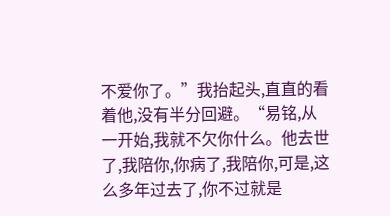不爱你了。”我抬起头,直直的看着他,没有半分回避。“易铭,从一开始,我就不欠你什么。他去世了,我陪你,你病了,我陪你,可是,这么多年过去了,你不过就是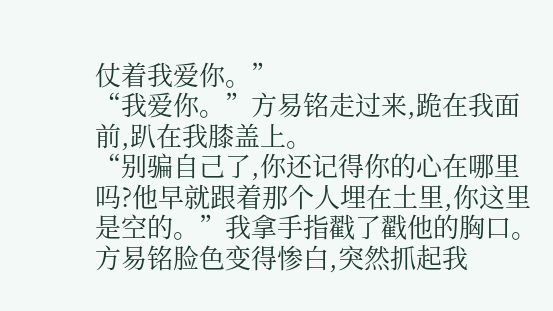仗着我爱你。”
“我爱你。”方易铭走过来,跪在我面前,趴在我膝盖上。
“别骗自己了,你还记得你的心在哪里吗?他早就跟着那个人埋在土里,你这里是空的。”我拿手指戳了戳他的胸口。
方易铭脸色变得惨白,突然抓起我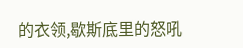的衣领,歇斯底里的怒吼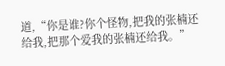道,“你是谁?你个怪物,把我的张楠还给我,把那个爱我的张楠还给我。”